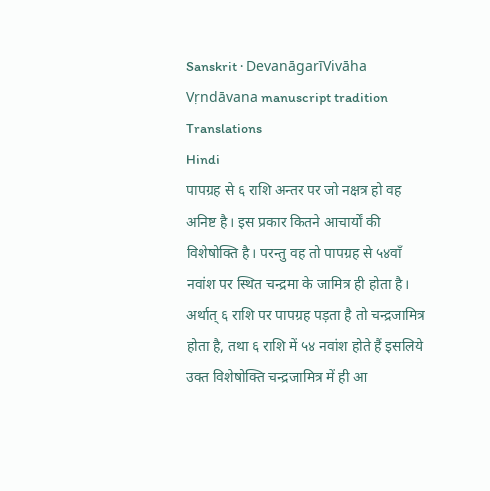Sanskrit · DevanāgarīVivāha Vṛndāvana manuscript tradition
Translations
Hindi
पापग्रह से ६ राशि अन्तर पर जो नक्षत्र हो वह अनिष्ट है। इस प्रकार कितने आचार्यों की विशेषोक्ति है। परन्तु वह तो पापग्रह से ५४वाँ नवांश पर स्थित चन्द्रमा के जामित्र ही होता है। अर्थात् ६ राशि पर पापग्रह पड़ता है तो चन्द्रजामित्र होता है, तथा ६ राशि में ५४ नवांश होते हैं इसलिये उक्त विशेषोक्ति चन्द्रजामित्र में ही आ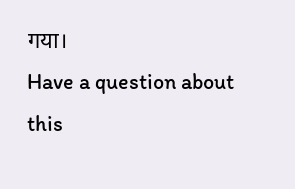गया।
Have a question about this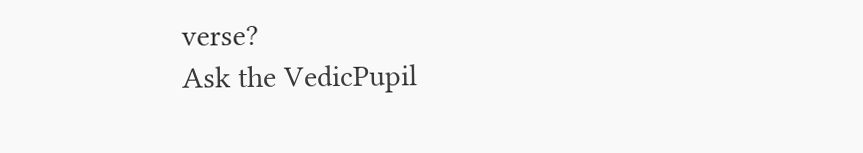verse?
Ask the VedicPupil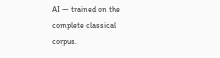AI — trained on the complete classical corpus.